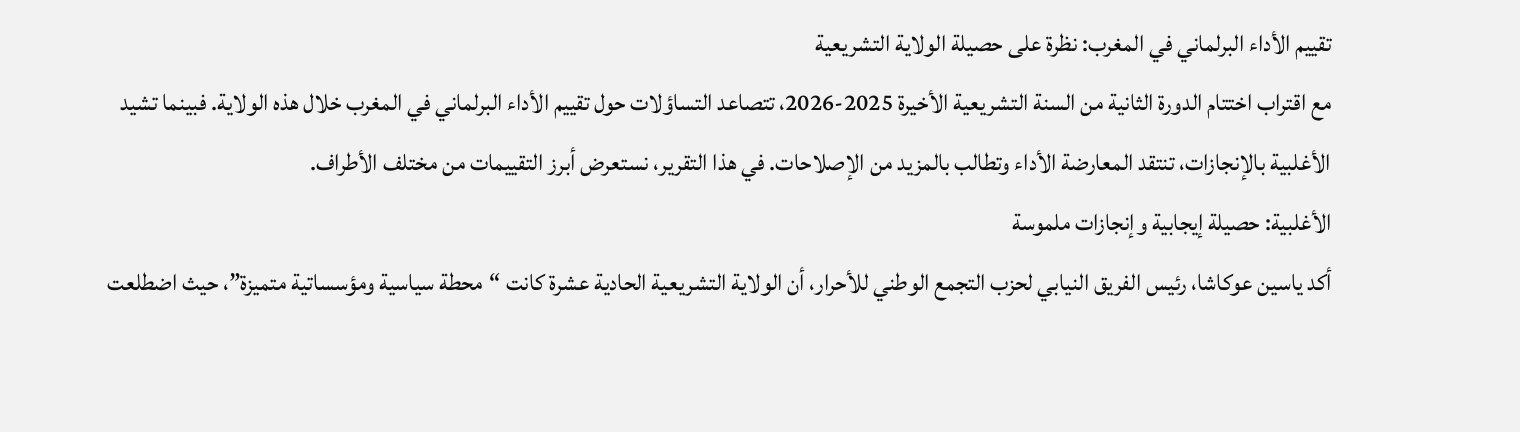تقييم الأداء البرلماني في المغرب: نظرة على حصيلة الولاية التشريعية
مع اقتراب اختتام الدورة الثانية من السنة التشريعية الأخيرة 2025-2026، تتصاعد التساؤلات حول تقييم الأداء البرلماني في المغرب خلال هذه الولاية. فبينما تشيد الأغلبية بالإنجازات، تنتقد المعارضة الأداء وتطالب بالمزيد من الإصلاحات. في هذا التقرير، نستعرض أبرز التقييمات من مختلف الأطراف.
الأغلبية: حصيلة إيجابية وإنجازات ملموسة
أكد ياسين عوكاشا، رئيس الفريق النيابي لحزب التجمع الوطني للأحرار، أن الولاية التشريعية الحادية عشرة كانت “محطة سياسية ومؤسساتية متميزة”، حيث اضطلعت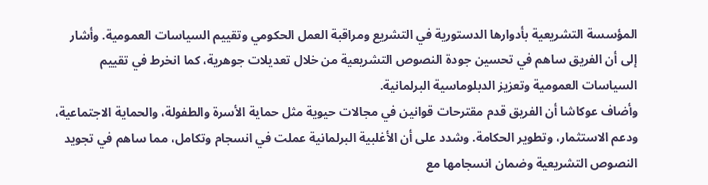المؤسسة التشريعية بأدوارها الدستورية في التشريع ومراقبة العمل الحكومي وتقييم السياسات العمومية. وأشار إلى أن الفريق ساهم في تحسين جودة النصوص التشريعية من خلال تعديلات جوهرية، كما انخرط في تقييم السياسات العمومية وتعزيز الدبلوماسية البرلمانية.
وأضاف عوكاشا أن الفريق قدم مقترحات قوانين في مجالات حيوية مثل حماية الأسرة والطفولة، والحماية الاجتماعية، ودعم الاستثمار، وتطوير الحكامة. وشدد على أن الأغلبية البرلمانية عملت في انسجام وتكامل، مما ساهم في تجويد النصوص التشريعية وضمان انسجامها مع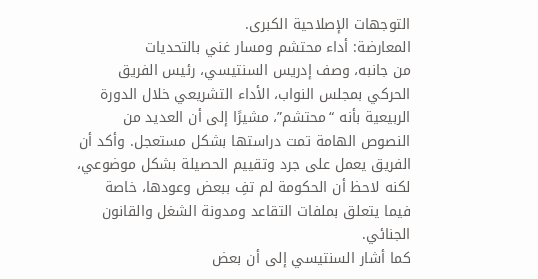التوجهات الإصلاحية الكبرى.
المعارضة: أداء محتشم ومسار غني بالتحديات
من جانبه، وصف إدريس السنتيسي، رئيس الفريق الحركي بمجلس النواب، الأداء التشريعي خلال الدورة الربيعية بأنه “محتشم”، مشيرًا إلى أن العديد من النصوص الهامة تمت دراستها بشكل مستعجل. وأكد أن الفريق يعمل على جرد وتقييم الحصيلة بشكل موضوعي، لكنه لاحظ أن الحكومة لم تفِ ببعض وعودها، خاصة فيما يتعلق بملفات التقاعد ومدونة الشغل والقانون الجنائي.
كما أشار السنتيسي إلى أن بعض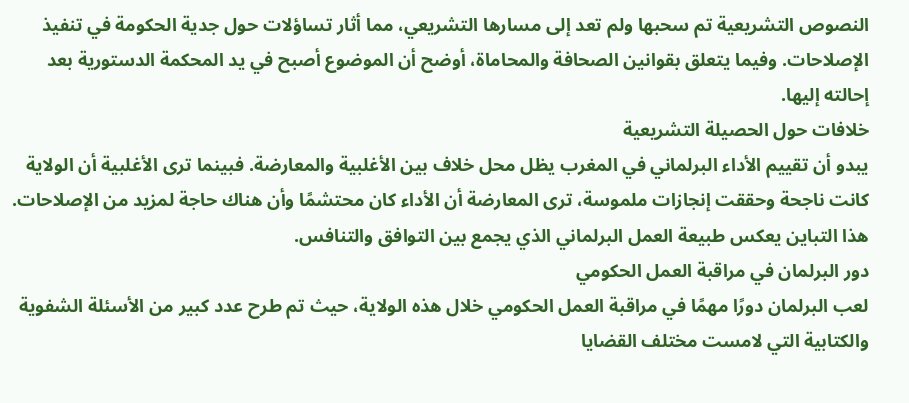النصوص التشريعية تم سحبها ولم تعد إلى مسارها التشريعي، مما أثار تساؤلات حول جدية الحكومة في تنفيذ الإصلاحات. وفيما يتعلق بقوانين الصحافة والمحاماة، أوضح أن الموضوع أصبح في يد المحكمة الدستورية بعد إحالته إليها.
خلافات حول الحصيلة التشريعية
يبدو أن تقييم الأداء البرلماني في المغرب يظل محل خلاف بين الأغلبية والمعارضة. فبينما ترى الأغلبية أن الولاية كانت ناجحة وحققت إنجازات ملموسة، ترى المعارضة أن الأداء كان محتشمًا وأن هناك حاجة لمزيد من الإصلاحات. هذا التباين يعكس طبيعة العمل البرلماني الذي يجمع بين التوافق والتنافس.
دور البرلمان في مراقبة العمل الحكومي
لعب البرلمان دورًا مهمًا في مراقبة العمل الحكومي خلال هذه الولاية، حيث تم طرح عدد كبير من الأسئلة الشفوية والكتابية التي لامست مختلف القضايا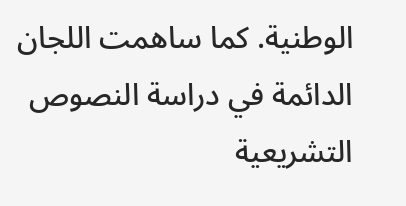الوطنية. كما ساهمت اللجان الدائمة في دراسة النصوص التشريعية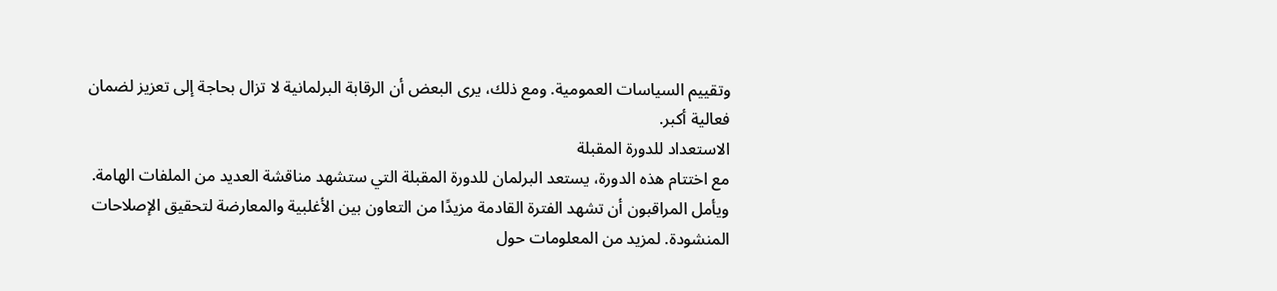وتقييم السياسات العمومية. ومع ذلك، يرى البعض أن الرقابة البرلمانية لا تزال بحاجة إلى تعزيز لضمان فعالية أكبر.
الاستعداد للدورة المقبلة
مع اختتام هذه الدورة، يستعد البرلمان للدورة المقبلة التي ستشهد مناقشة العديد من الملفات الهامة. ويأمل المراقبون أن تشهد الفترة القادمة مزيدًا من التعاون بين الأغلبية والمعارضة لتحقيق الإصلاحات المنشودة. لمزيد من المعلومات حول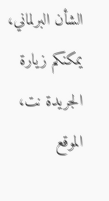الشأن البرلماني، يمكنكم زيارة الجريدة نت، الموقع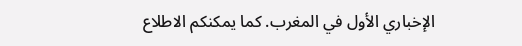الإخباري الأول في المغرب. كما يمكنكم الاطلاع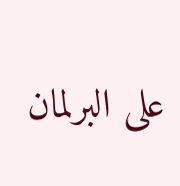على البرلمان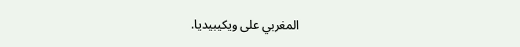المغربي على ويكيبيديا.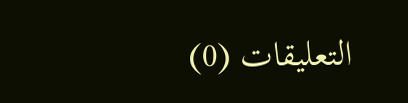التعليقات (0)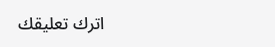اترك تعليقك